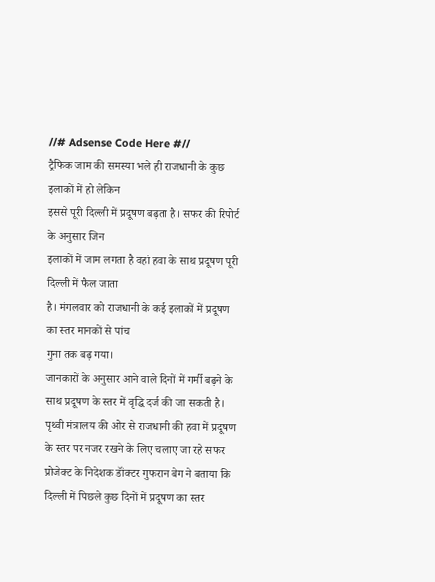//# Adsense Code Here #//
ट्रैफिक जाम की समस्या भले ही राजधानी के कुछ इलाकों में हो लेकिन
इससे पूरी दिल्ली में प्रदूषण बढ़ता है। सफर की रिपोर्ट के अनुसार जिन
इलाकों में जाम लगता है वहां हवा के साथ प्रदूषण पूरी दिल्ली में फैल जाता
है। मंगलवार को राजधानी के कई इलाकों में प्रदूषण का स्तर मानकों से पांच
गुना तक बढ़ गया।
जानकारों के अनुसार आने वाले दिनों में गर्मी बढ़ने के साथ प्रदूषण के स्तर में वृद्धि दर्ज की जा सकती है। पृथ्वी मंत्रालय की ओर से राजधानी की हवा में प्रदूषण के स्तर पर नजर रखने के लिए चलाए जा रहे सफर प्रोजेक्ट के निदेशक डॉंक्टर गुफरान बेग ने बताया कि दिल्ली में पिछले कुछ दिनों में प्रदूषण का स्तर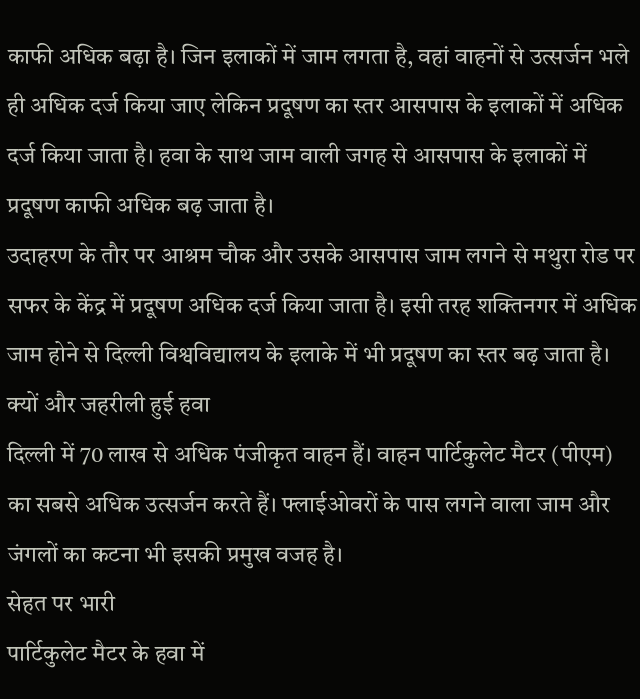काफी अधिक बढ़ा है। जिन इलाकों में जाम लगता है, वहां वाहनों से उत्सर्जन भले ही अधिक दर्ज किया जाए लेकिन प्रदूषण का स्तर आसपास के इलाकों में अधिक दर्ज किया जाता है। हवा के साथ जाम वाली जगह से आसपास के इलाकों में प्रदूषण काफी अधिक बढ़ जाता है।
उदाहरण के तौर पर आश्रम चौक और उसके आसपास जाम लगने से मथुरा रोड पर सफर के केंद्र में प्रदूषण अधिक दर्ज किया जाता है। इसी तरह शक्तिनगर में अधिक जाम होने से दिल्ली विश्वविद्यालय के इलाके में भी प्रदूषण का स्तर बढ़ जाता है।
क्यों और जहरीली हुई हवा
दिल्ली में 70 लाख से अधिक पंजीकृत वाहन हैं। वाहन पार्टिकुलेट मैटर (पीएम) का सबसे अधिक उत्सर्जन करते हैं। फ्लाईओवरों के पास लगने वाला जाम और जंगलों का कटना भी इसकी प्रमुख वजह है।
सेहत पर भारी
पार्टिकुलेट मैटर के हवा में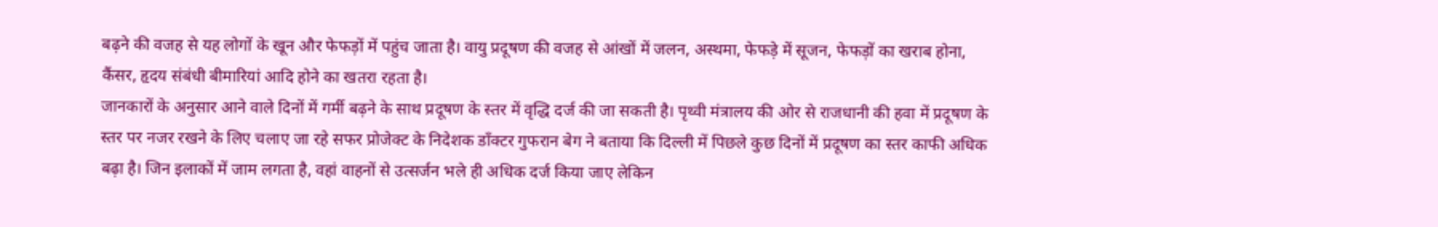बढ़ने की वजह से यह लोगों के खून और फेफड़ों में पहुंच जाता है। वायु प्रदूषण की वजह से आंखों में जलन, अस्थमा, फेफड़े में सूजन, फेफड़ों का खराब होना, कैंसर, हृदय संबंधी बीमारियां आदि होने का खतरा रहता है।
जानकारों के अनुसार आने वाले दिनों में गर्मी बढ़ने के साथ प्रदूषण के स्तर में वृद्धि दर्ज की जा सकती है। पृथ्वी मंत्रालय की ओर से राजधानी की हवा में प्रदूषण के स्तर पर नजर रखने के लिए चलाए जा रहे सफर प्रोजेक्ट के निदेशक डॉंक्टर गुफरान बेग ने बताया कि दिल्ली में पिछले कुछ दिनों में प्रदूषण का स्तर काफी अधिक बढ़ा है। जिन इलाकों में जाम लगता है, वहां वाहनों से उत्सर्जन भले ही अधिक दर्ज किया जाए लेकिन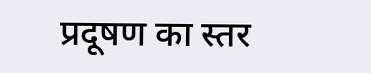प्रदूषण का स्तर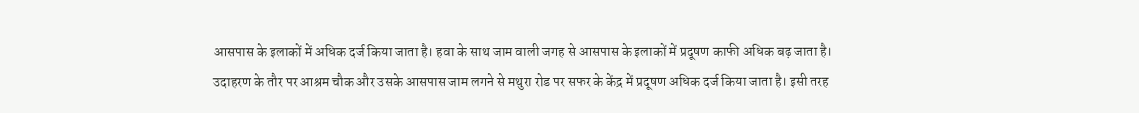आसपास के इलाकों में अधिक दर्ज किया जाता है। हवा के साथ जाम वाली जगह से आसपास के इलाकों में प्रदूषण काफी अधिक बढ़ जाता है।
उदाहरण के तौर पर आश्रम चौक और उसके आसपास जाम लगने से मथुरा रोड पर सफर के केंद्र में प्रदूषण अधिक दर्ज किया जाता है। इसी तरह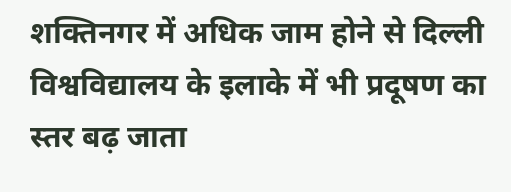शक्तिनगर में अधिक जाम होने से दिल्ली विश्वविद्यालय के इलाके में भी प्रदूषण का स्तर बढ़ जाता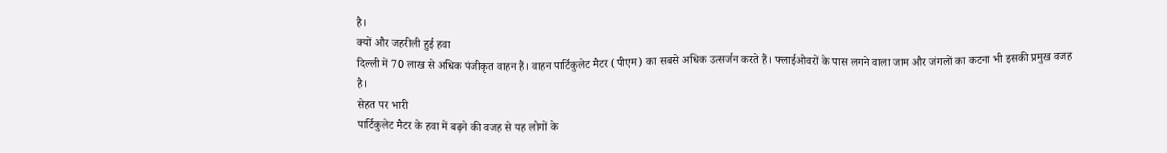है।
क्यों और जहरीली हुई हवा
दिल्ली में 70 लाख से अधिक पंजीकृत वाहन हैं। वाहन पार्टिकुलेट मैटर (पीएम) का सबसे अधिक उत्सर्जन करते हैं। फ्लाईओवरों के पास लगने वाला जाम और जंगलों का कटना भी इसकी प्रमुख वजह है।
सेहत पर भारी
पार्टिकुलेट मैटर के हवा में बढ़ने की वजह से यह लोगों के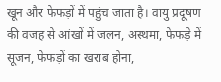खून और फेफड़ों में पहुंच जाता है। वायु प्रदूषण की वजह से आंखों में जलन, अस्थमा, फेफड़े में सूजन, फेफड़ों का खराब होना,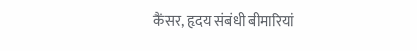कैंसर, हृदय संबंधी बीमारियां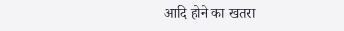आदि होने का खतरा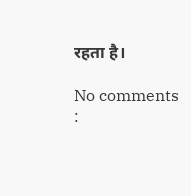रहता है।

No comments :